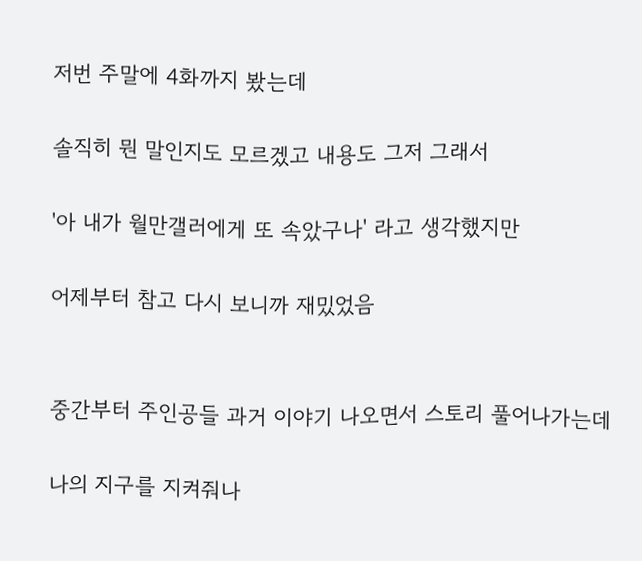저번 주말에 4화까지 봤는데

솔직히 뭔 말인지도 모르겠고 내용도 그저 그래서

'아 내가 월만갤러에게 또 속았구나' 라고 생각했지만

어제부터 참고 다시 보니까 재밌었음


중간부터 주인공들 과거 이야기 나오면서 스토리 풀어나가는데

나의 지구를 지켜줘나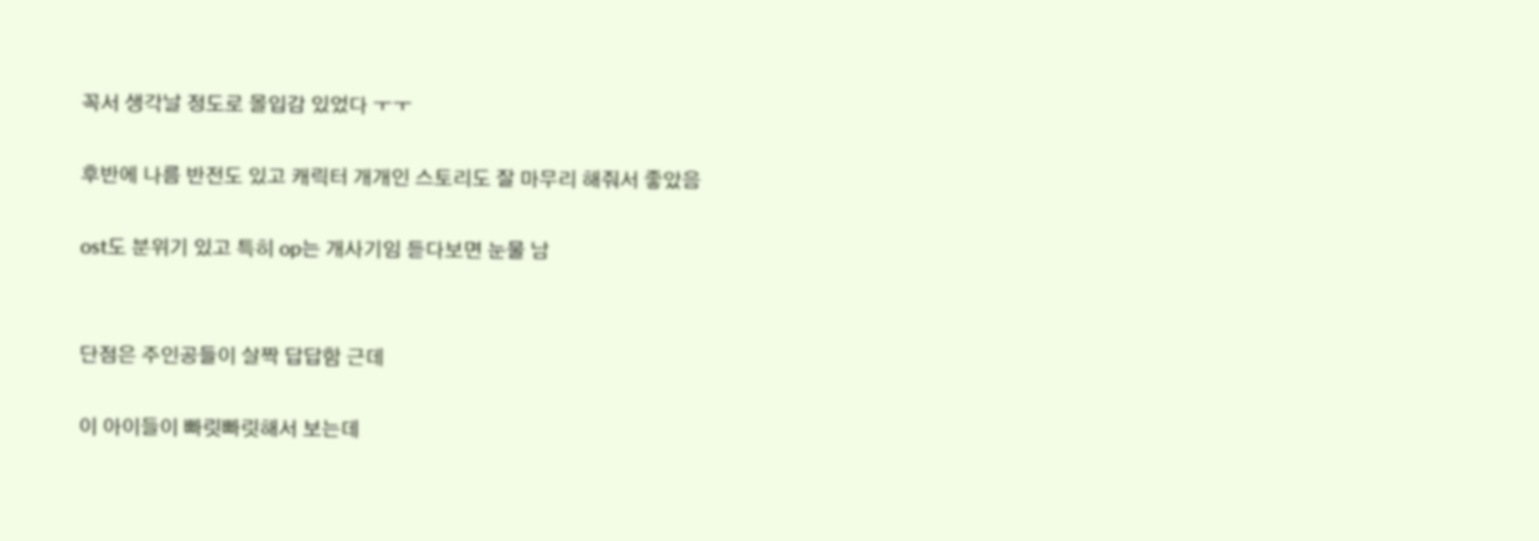꼭서 생각날 정도로 몰입감 있었다 ㅜㅜ

후반에 나름 반전도 있고 캐릭터 개개인 스토리도 잘 마무리 해줘서 좋았음

ost도 분위기 있고 특히 op는 개사기임 듣다보면 눈물 남


단점은 주인공들이 살짝 답답함 근데

이 아이들이 빠릿빠릿해서 보는데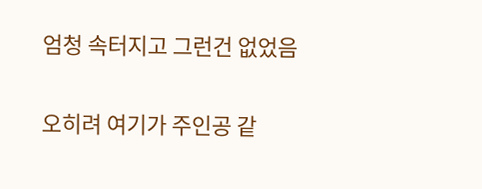엄청 속터지고 그런건 없었음

오히려 여기가 주인공 같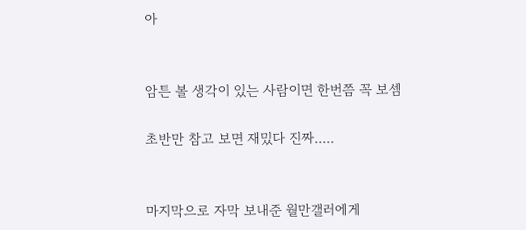아


암튼 볼 생각이 있는 사람이면 한번쯤 꼭 보셈

초반만 참고 보면 재밌다 진짜.....


마지막으로 자막 보내준 월만갤러에게